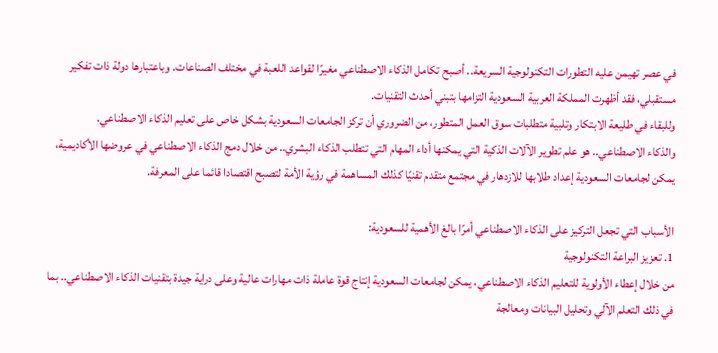في عصر تهيمن عليه التطورات التكنولوجية السريعة.. أصبح تكامل الذكاء الاصطناعي مغيرًا لقواعد اللعبة في مختلف الصناعات. وباعتبارها دولة ذات تفكير مستقبلي، فقد أظهرت المملكة العربية السعودية التزامها بتبني أحدث التقنيات.
وللبقاء في طليعة الابتكار وتلبية متطلبات سوق العمل المتطور، من الضروري أن تركز الجامعات السعودية بشكل خاص على تعليم الذكاء الاصطناعي.
والذكاء الاصطناعي.. هو علم تطوير الآلات الذكية التي يمكنها أداء المهام التي تتطلب الذكاء البشري.. من خلال دمج الذكاء الاصطناعي في عروضها الأكاديمية، يمكن لجامعات السعودية إعداد طلابها للازدهار في مجتمع متقدم تقنيًا كذلك المساهمة في رؤية الأمة لتصبح اقتصادا قائما على المعرفة.

الأسباب التي تجعل التركيز على الذكاء الاصطناعي أمرًا بالغ الأهمية للسعودية:
1. تعزيز البراعة التكنولوجية
من خلال إعطاء الأولوية للتعليم الذكاء الاصطناعي، يمكن لجامعات السعودية إنتاج قوة عاملة ذات مهارات عالية وعلى دراية جيدة بتقنيات الذكاء الاصطناعي.. بما في ذلك التعلم الآلي وتحليل البيانات ومعالجة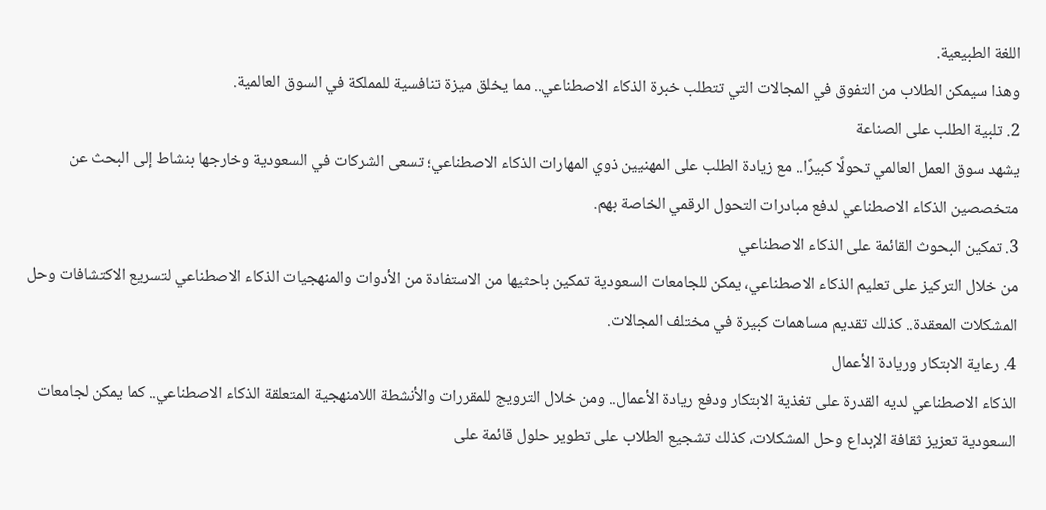اللغة الطبيعية.
وهذا سيمكن الطلاب من التفوق في المجالات التي تتطلب خبرة الذكاء الاصطناعي.. مما يخلق ميزة تنافسية للمملكة في السوق العالمية.
2. تلبية الطلب على الصناعة
يشهد سوق العمل العالمي تحولًا كبيرًا.. مع زيادة الطلب على المهنيين ذوي المهارات الذكاء الاصطناعي؛ تسعى الشركات في السعودية وخارجها بنشاط إلى البحث عن متخصصين الذكاء الاصطناعي لدفع مبادرات التحول الرقمي الخاصة بهم.
3. تمكين البحوث القائمة على الذكاء الاصطناعي
من خلال التركيز على تعليم الذكاء الاصطناعي، يمكن للجامعات السعودية تمكين باحثيها من الاستفادة من الأدوات والمنهجيات الذكاء الاصطناعي لتسريع الاكتشافات وحل المشكلات المعقدة.. كذلك تقديم مساهمات كبيرة في مختلف المجالات.
4. رعاية الابتكار وريادة الأعمال
الذكاء الاصطناعي لديه القدرة على تغذية الابتكار ودفع ريادة الأعمال.. ومن خلال الترويج للمقررات والأنشطة اللامنهجية المتعلقة الذكاء الاصطناعي.. كما يمكن لجامعات السعودية تعزيز ثقافة الإبداع وحل المشكلات، كذلك تشجيع الطلاب على تطوير حلول قائمة على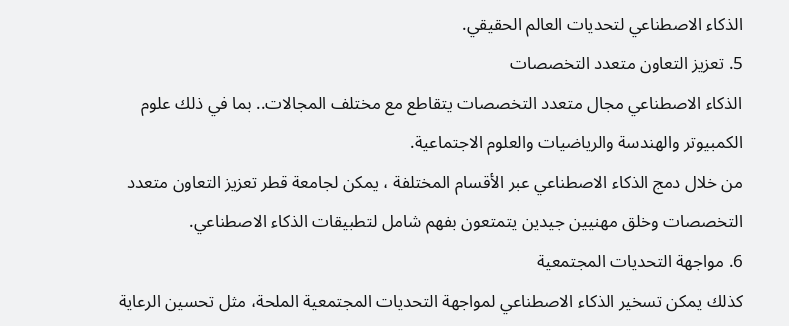الذكاء الاصطناعي لتحديات العالم الحقيقي.
5. تعزيز التعاون متعدد التخصصات
الذكاء الاصطناعي مجال متعدد التخصصات يتقاطع مع مختلف المجالات.. بما في ذلك علوم الكمبيوتر والهندسة والرياضيات والعلوم الاجتماعية.
من خلال دمج الذكاء الاصطناعي عبر الأقسام المختلفة ، يمكن لجامعة قطر تعزيز التعاون متعدد التخصصات وخلق مهنيين جيدين يتمتعون بفهم شامل لتطبيقات الذكاء الاصطناعي.
6. مواجهة التحديات المجتمعية
كذلك يمكن تسخير الذكاء الاصطناعي لمواجهة التحديات المجتمعية الملحة، مثل تحسين الرعاية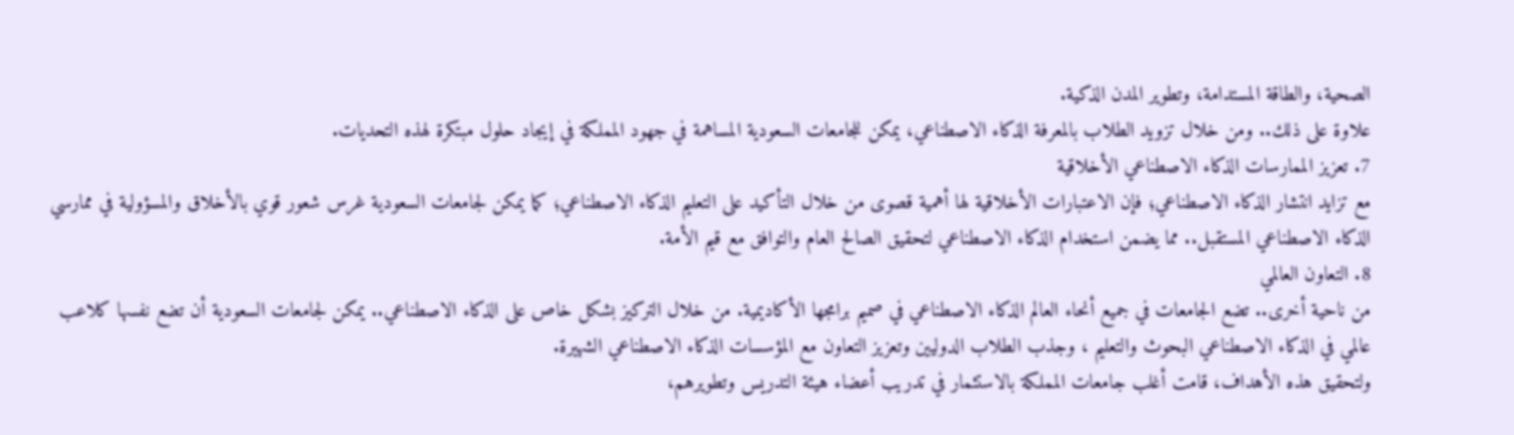الصحية، والطاقة المستدامة، وتطوير المدن الذكية.
علاوة على ذلك.. ومن خلال تزويد الطلاب بالمعرفة الذكاء الاصطناعي، يمكن للجامعات السعودية المساهمة في جهود المملكة في إيجاد حلول مبتكرة لهذه التحديات.
7. تعزيز الممارسات الذكاء الاصطناعي الأخلاقية
مع تزايد انتشار الذكاء الاصطناعي؛ فإن الاعتبارات الأخلاقية لها أهمية قصوى من خلال التأكيد على التعليم الذكاء الاصطناعي؛ كما يمكن لجامعات السعودية غرس شعور قوي بالأخلاق والمسؤولية في ممارسي الذكاء الاصطناعي المستقبل.. مما يضمن استخدام الذكاء الاصطناعي لتحقيق الصالح العام والتوافق مع قيم الأمة.
8. التعاون العالمي
من ناحية أخرى.. تضع الجامعات في جميع أنحاء العالم الذكاء الاصطناعي في صميم برامجها الأكاديمية. من خلال التركيز بشكل خاص على الذكاء الاصطناعي.. يمكن لجامعات السعودية أن تضع نفسها كلاعب عالمي في الذكاء الاصطناعي البحوث والتعليم ، وجذب الطلاب الدوليين وتعزيز التعاون مع المؤسسات الذكاء الاصطناعي الشهيرة.
ولتحقيق هذه الأهداف، قامت أغلب جامعات المملكة بالاستثمار في تدريب أعضاء هيئة التدريس وتطويرهم،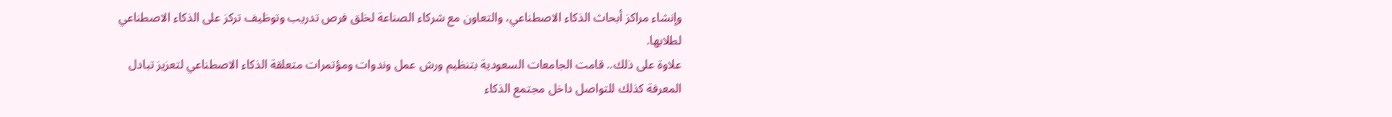وإنشاء مراكز أبحاث الذكاء الاصطناعي، والتعاون مع شركاء الصناعة لخلق فرص تدريب وتوظيف تركز على الذكاء الاصطناعي لطلابها.
علاوة على ذلك.. قامت الجامعات السعودية بتنظيم ورش عمل وندوات ومؤتمرات متعلقة الذكاء الاصطناعي لتعزيز تبادل المعرفة كذلك للتواصل داخل مجتمع الذكاء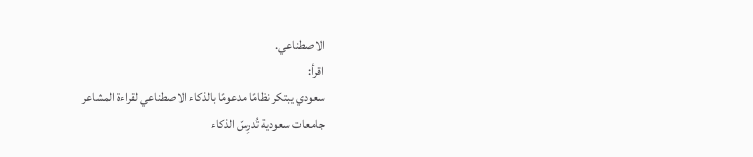الاصطناعي.
اقرأ:
سعودي يبتكر نظامًا مدعومًا بالذكاء الاصطناعي لقراءة المشاعر
جامعات سعودية تُدرِسّ الذكاء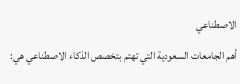الاصطناعي
أهم الجامعات السعودية التي تهتم بتخصص الذكاء الاصطناعي هي: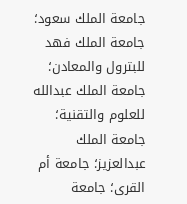جامعة الملك سعود؛ جامعة الملك فهد للبترول والمعادن؛ جامعة الملك عبدالله للعلوم والتقنية؛ جامعة الملك عبدالعزيز؛ جامعة أم القرى؛ جامعة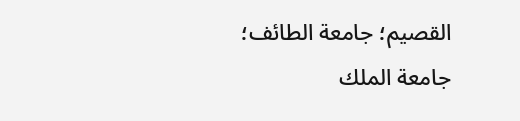القصيم؛ جامعة الطائف؛ جامعة الملك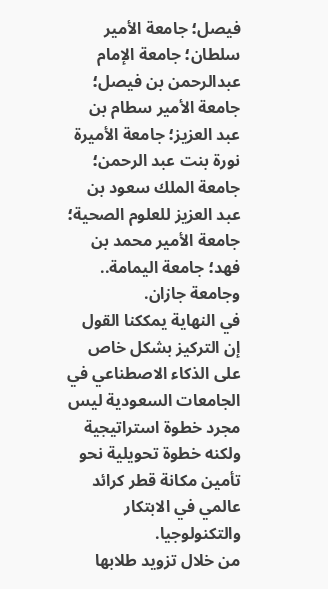فيصل؛ جامعة الأمير سلطان؛ جامعة الإمام عبدالرحمن بن فيصل؛ جامعة الأمير سطام بن عبد العزيز؛ جامعة الأميرة نورة بنت عبد الرحمن؛ جامعة الملك سعود بن عبد العزيز للعلوم الصحية؛ جامعة الأمير محمد بن فهد؛ جامعة اليمامة.. وجامعة جازان.
في النهاية يمككنا القول إن التركيز بشكل خاص على الذكاء الاصطناعي في الجامعات السعودية ليس مجرد خطوة استراتيجية ولكنه خطوة تحويلية نحو تأمين مكانة قطر كرائد عالمي في الابتكار والتكنولوجيا.
من خلال تزويد طلابها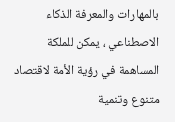بالمهارات والمعرفة الذكاء الاصطناعي ، يمكن للملكة المساهمة في رؤية الأمة لاقتصاد متنوع وتنمية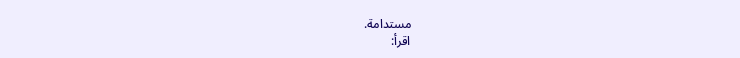مستدامة.
اقرأ: